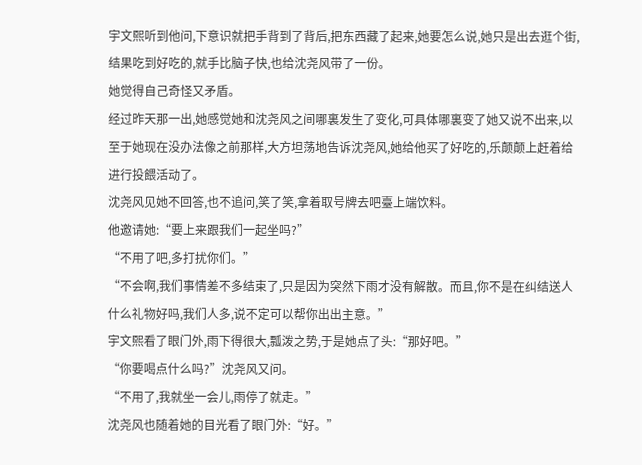宇文熙听到他问,下意识就把手背到了背后,把东西藏了起来,她要怎么说,她只是出去逛个街,结果吃到好吃的,就手比脑子快,也给沈尧风带了一份。
她觉得自己奇怪又矛盾。
经过昨天那一出,她感觉她和沈尧风之间哪裏发生了变化,可具体哪裏变了她又说不出来,以至于她现在没办法像之前那样,大方坦荡地告诉沈尧风,她给他买了好吃的,乐颠颠上赶着给进行投餵活动了。
沈尧风见她不回答,也不追问,笑了笑,拿着取号牌去吧臺上端饮料。
他邀请她:“要上来跟我们一起坐吗?”
“不用了吧,多打扰你们。”
“不会啊,我们事情差不多结束了,只是因为突然下雨才没有解散。而且,你不是在纠结送人什么礼物好吗,我们人多,说不定可以帮你出出主意。”
宇文熙看了眼门外,雨下得很大,瓢泼之势,于是她点了头:“那好吧。”
“你要喝点什么吗?”沈尧风又问。
“不用了,我就坐一会儿,雨停了就走。”
沈尧风也随着她的目光看了眼门外:“好。”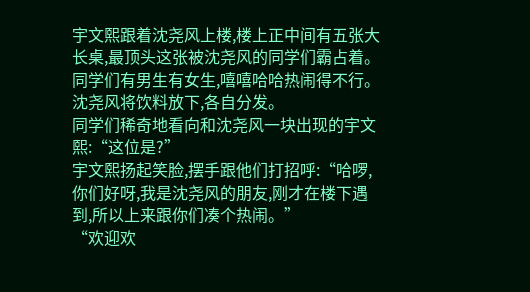宇文熙跟着沈尧风上楼,楼上正中间有五张大长桌,最顶头这张被沈尧风的同学们霸占着。
同学们有男生有女生,嘻嘻哈哈热闹得不行。
沈尧风将饮料放下,各自分发。
同学们稀奇地看向和沈尧风一块出现的宇文熙:“这位是?”
宇文熙扬起笑脸,摆手跟他们打招呼:“哈啰,你们好呀,我是沈尧风的朋友,刚才在楼下遇到,所以上来跟你们凑个热闹。”
“欢迎欢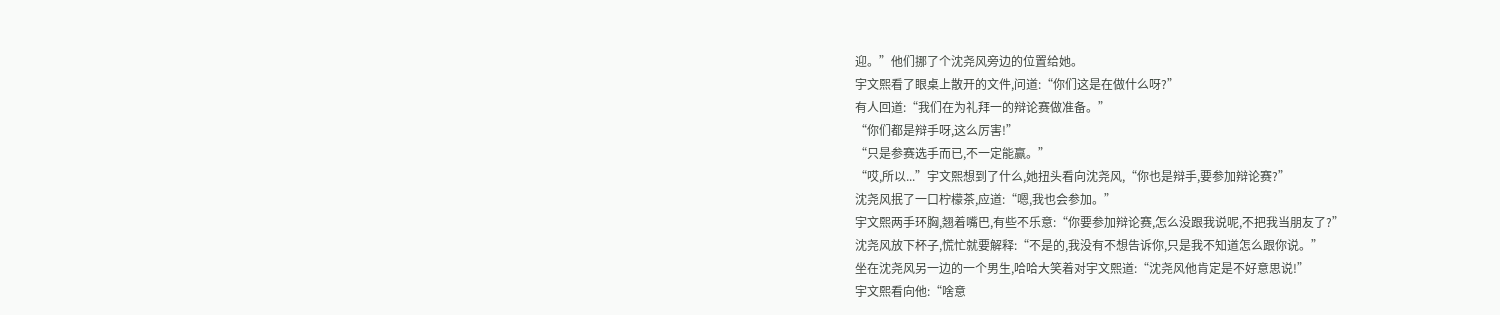迎。”他们挪了个沈尧风旁边的位置给她。
宇文熙看了眼桌上散开的文件,问道:“你们这是在做什么呀?”
有人回道:“我们在为礼拜一的辩论赛做准备。”
“你们都是辩手呀,这么厉害!”
“只是参赛选手而已,不一定能赢。”
“哎,所以...”宇文熙想到了什么,她扭头看向沈尧风,“你也是辩手,要参加辩论赛?”
沈尧风抿了一口柠檬茶,应道:“嗯,我也会参加。”
宇文熙两手环胸,翘着嘴巴,有些不乐意:“你要参加辩论赛,怎么没跟我说呢,不把我当朋友了?”
沈尧风放下杯子,慌忙就要解释:“不是的,我没有不想告诉你,只是我不知道怎么跟你说。”
坐在沈尧风另一边的一个男生,哈哈大笑着对宇文熙道:“沈尧风他肯定是不好意思说!”
宇文熙看向他:“啥意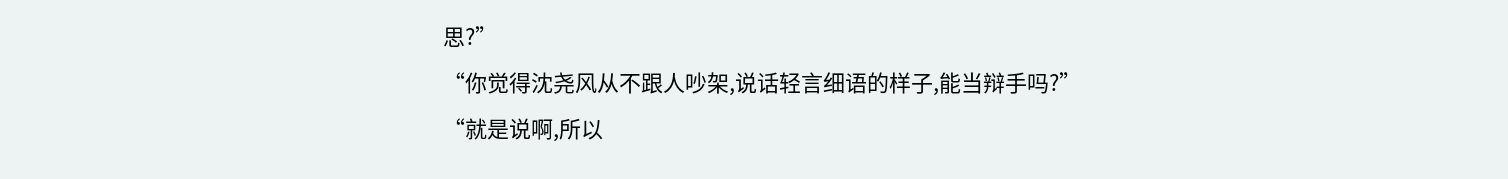思?”
“你觉得沈尧风从不跟人吵架,说话轻言细语的样子,能当辩手吗?”
“就是说啊,所以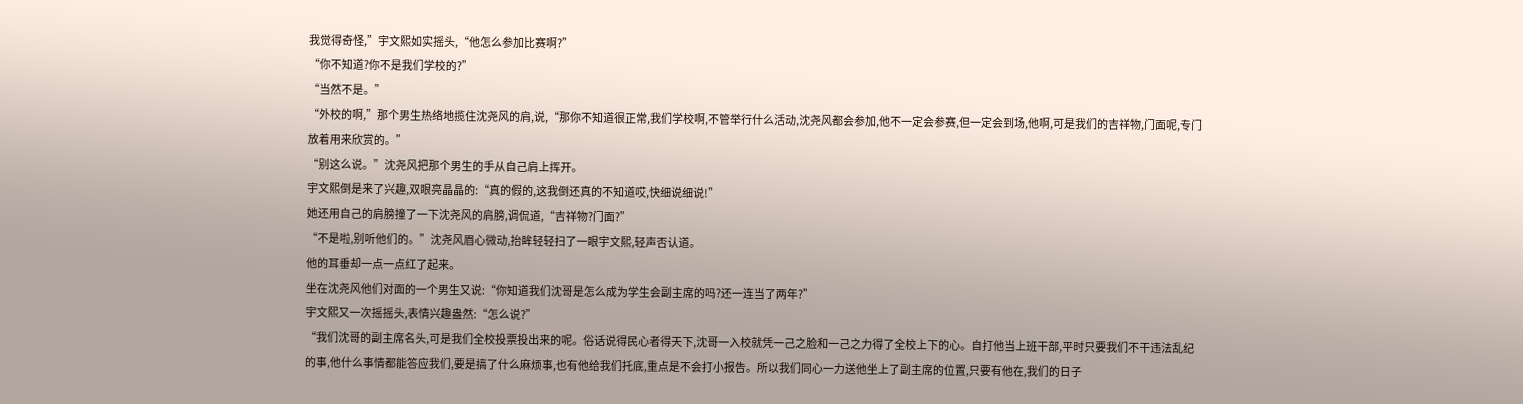我觉得奇怪,”宇文熙如实摇头,“他怎么参加比赛啊?”
“你不知道?你不是我们学校的?”
“当然不是。”
“外校的啊,”那个男生热络地揽住沈尧风的肩,说,“那你不知道很正常,我们学校啊,不管举行什么活动,沈尧风都会参加,他不一定会参赛,但一定会到场,他啊,可是我们的吉祥物,门面呢,专门放着用来欣赏的。”
“别这么说。”沈尧风把那个男生的手从自己肩上挥开。
宇文熙倒是来了兴趣,双眼亮晶晶的:“真的假的,这我倒还真的不知道哎,快细说细说!”
她还用自己的肩膀撞了一下沈尧风的肩膀,调侃道,“吉祥物?门面?”
“不是啦,别听他们的。”沈尧风眉心微动,抬眸轻轻扫了一眼宇文熙,轻声否认道。
他的耳垂却一点一点红了起来。
坐在沈尧风他们对面的一个男生又说:“你知道我们沈哥是怎么成为学生会副主席的吗?还一连当了两年?”
宇文熙又一次摇摇头,表情兴趣盎然:“怎么说?”
“我们沈哥的副主席名头,可是我们全校投票投出来的呢。俗话说得民心者得天下,沈哥一入校就凭一己之脸和一己之力得了全校上下的心。自打他当上班干部,平时只要我们不干违法乱纪的事,他什么事情都能答应我们,要是搞了什么麻烦事,也有他给我们托底,重点是不会打小报告。所以我们同心一力送他坐上了副主席的位置,只要有他在,我们的日子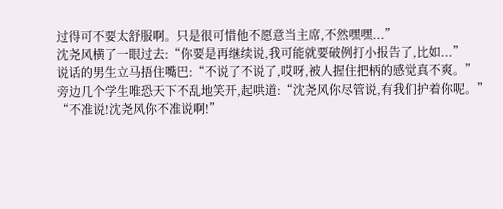过得可不要太舒服啊。只是很可惜他不愿意当主席,不然嘿嘿...”
沈尧风横了一眼过去:“你要是再继续说,我可能就要破例打小报告了,比如...”
说话的男生立马捂住嘴巴:“不说了不说了,哎呀,被人握住把柄的感觉真不爽。”
旁边几个学生唯恐天下不乱地笑开,起哄道:“沈尧风你尽管说,有我们护着你呢。”
“不准说!沈尧风你不准说啊!”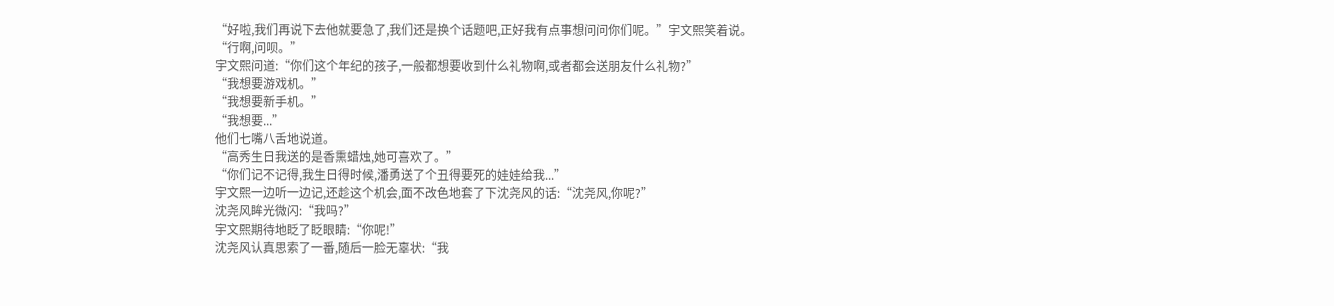“好啦,我们再说下去他就要急了,我们还是换个话题吧,正好我有点事想问问你们呢。”宇文熙笑着说。
“行啊,问呗。”
宇文熙问道:“你们这个年纪的孩子,一般都想要收到什么礼物啊,或者都会送朋友什么礼物?”
“我想要游戏机。”
“我想要新手机。”
“我想要...”
他们七嘴八舌地说道。
“高秀生日我送的是香熏蜡烛,她可喜欢了。”
“你们记不记得,我生日得时候,潘勇送了个丑得要死的娃娃给我...”
宇文熙一边听一边记,还趁这个机会,面不改色地套了下沈尧风的话:“沈尧风,你呢?”
沈尧风眸光微闪:“我吗?”
宇文熙期待地眨了眨眼睛:“你呢!”
沈尧风认真思索了一番,随后一脸无辜状:“我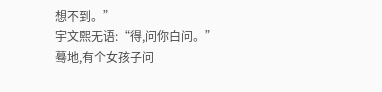想不到。”
宇文熙无语:“得,问你白问。”
蓦地,有个女孩子问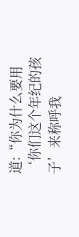道:“你为什么要用‘你们这个年纪的孩子’来称呼我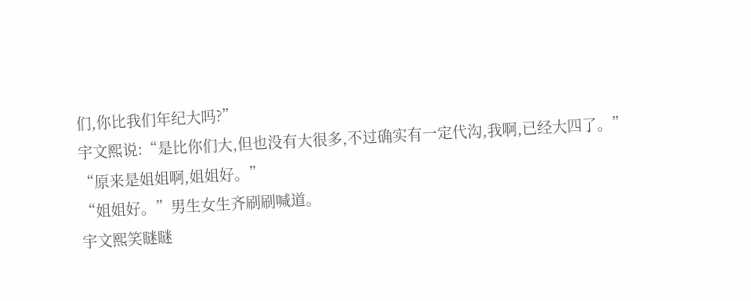们,你比我们年纪大吗?”
宇文熙说:“是比你们大,但也没有大很多,不过确实有一定代沟,我啊,已经大四了。”
“原来是姐姐啊,姐姐好。”
“姐姐好。”男生女生齐刷刷喊道。
宇文熙笑瞇瞇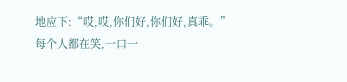地应下:“哎,哎,你们好,你们好,真乖。”
每个人都在笑,一口一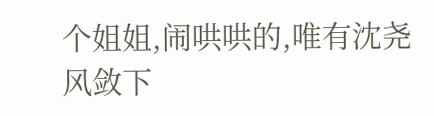个姐姐,闹哄哄的,唯有沈尧风敛下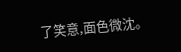了笑意,面色微沈。